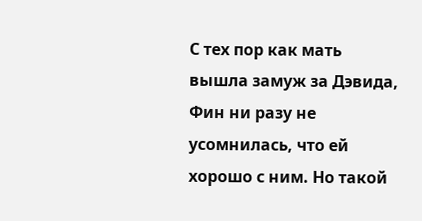С тех пор как мать вышла замуж за Дэвида, Фин ни разу не усомнилась, что ей хорошо с ним. Но такой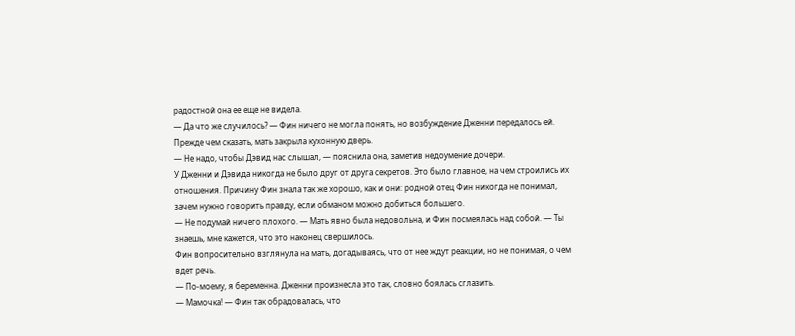радостной она ее еще не видела.
— Да что же случилось? — Фин ничего не могла понять, но возбуждение Дженни передалось ей.
Прежде чем сказать, мать закрыла кухонную дверь.
— Не надо, чтобы Дэвид нас слышал, — пояснила она, заметив недоумение дочери.
У Дженни и Дэвида никогда не было друг от друга секретов. Это было главное, на чем строились их отношения. Причину Фин знала так же хорошо, как и они: родной отец Фин никогда не понимал, зачем нужно говорить правду, если обманом можно добиться большего.
— Не подумай ничего плохого. — Мать явно была недовольна, и Фин посмеялась над собой. — Ты знаешь, мне кажется, что это наконец свершилось.
Фин вопросительно взглянула на мать, догадываясь, что от нее ждут реакции, но не понимая, о чем вдет речь.
— По-моему, я беременна. Дженни произнесла это так, словно боялась сглазить.
— Мамочка! — Фин так обрадовалась, что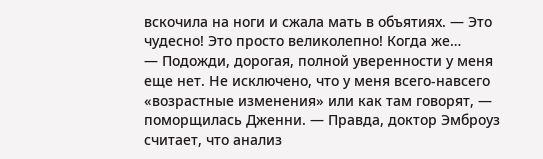вскочила на ноги и сжала мать в объятиях. — Это чудесно! Это просто великолепно! Когда же…
— Подожди, дорогая, полной уверенности у меня еще нет. Не исключено, что у меня всего-навсего «возрастные изменения» или как там говорят, — поморщилась Дженни. — Правда, доктор Эмброуз считает, что анализ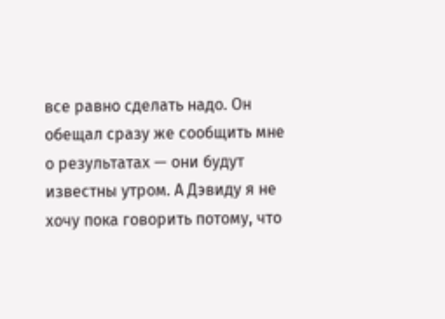все равно сделать надо. Он обещал сразу же сообщить мне о результатах — они будут известны утром. А Дэвиду я не хочу пока говорить потому, что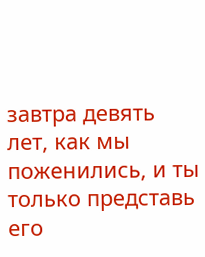завтра девять лет, как мы поженились, и ты только представь его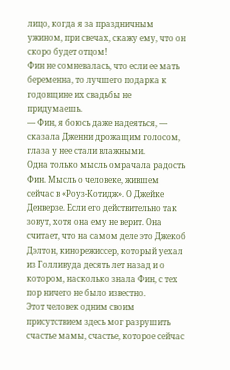лицо, когда я за праздничным ужином, при свечах, скажу ему, что он скоро будет отцом!
Фин не сомневалась, что если ее мать беременна, то лучшего подарка к годовщине их свадьбы не придумаешь.
— Фин, я боюсь даже надеяться, — сказала Дженни дрожащим голосом, глаза у нее стали влажными.
Одна только мысль омрачала радость Фин. Мысль о человеке, жившем сейчас в «Роуз-Котидж». О Джейке Денверзе. Если его действительно так зовут, хотя она ему не верит. Она считает, что на самом деле это Джекоб Дэлтон, кинорежиссер, который уехал из Голливуда десять лет назад и о котором, насколько знала Фин, с тех пор ничего не было известно.
Этот человек одним своим присутствием здесь мог разрушить счастье мамы, счастье, которое сейчас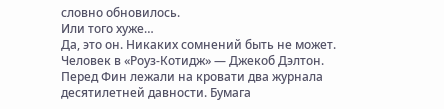словно обновилось.
Или того хуже…
Да, это он. Никаких сомнений быть не может. Человек в «Роуз-Котидж» — Джекоб Дэлтон.
Перед Фин лежали на кровати два журнала десятилетней давности. Бумага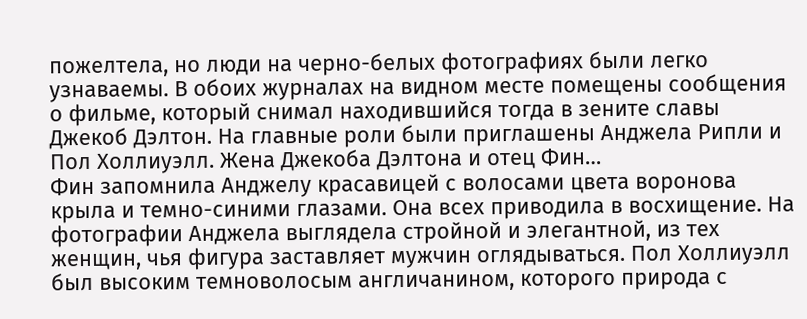пожелтела, но люди на черно-белых фотографиях были легко узнаваемы. В обоих журналах на видном месте помещены сообщения о фильме, который снимал находившийся тогда в зените славы Джекоб Дэлтон. На главные роли были приглашены Анджела Рипли и Пол Холлиуэлл. Жена Джекоба Дэлтона и отец Фин…
Фин запомнила Анджелу красавицей с волосами цвета воронова крыла и темно-синими глазами. Она всех приводила в восхищение. На фотографии Анджела выглядела стройной и элегантной, из тех женщин, чья фигура заставляет мужчин оглядываться. Пол Холлиуэлл был высоким темноволосым англичанином, которого природа с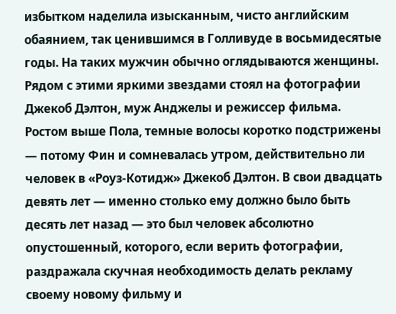избытком наделила изысканным, чисто английским обаянием, так ценившимся в Голливуде в восьмидесятые годы. На таких мужчин обычно оглядываются женщины.
Рядом с этими яркими звездами стоял на фотографии Джекоб Дэлтон, муж Анджелы и режиссер фильма. Ростом выше Пола, темные волосы коротко подстрижены — потому Фин и сомневалась утром, действительно ли человек в «Роуз-Котидж» Джекоб Дэлтон. В свои двадцать девять лет — именно столько ему должно было быть десять лет назад — это был человек абсолютно опустошенный, которого, если верить фотографии, раздражала скучная необходимость делать рекламу своему новому фильму и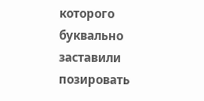которого буквально заставили позировать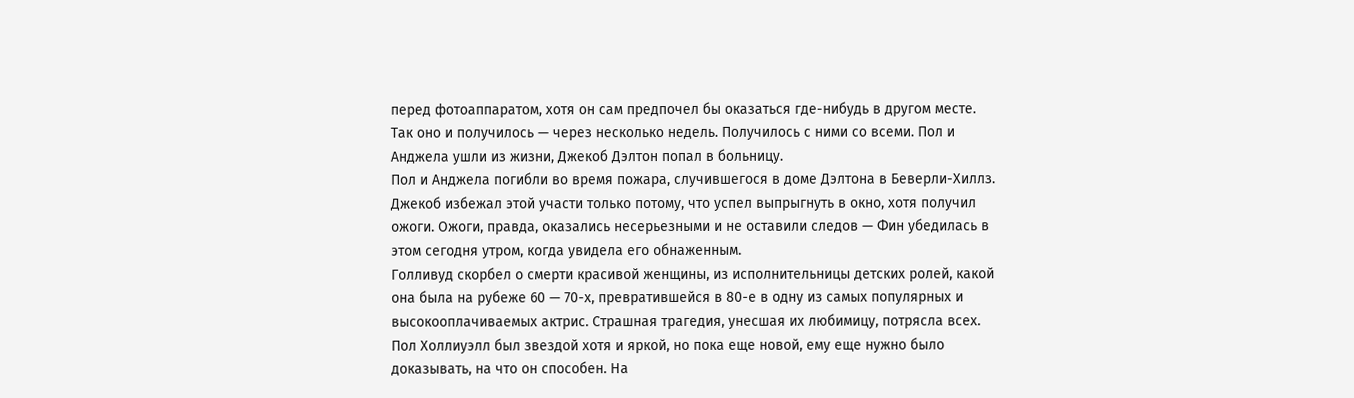перед фотоаппаратом, хотя он сам предпочел бы оказаться где-нибудь в другом месте.
Так оно и получилось — через несколько недель. Получилось с ними со всеми. Пол и Анджела ушли из жизни, Джекоб Дэлтон попал в больницу.
Пол и Анджела погибли во время пожара, случившегося в доме Дэлтона в Беверли-Хиллз. Джекоб избежал этой участи только потому, что успел выпрыгнуть в окно, хотя получил ожоги. Ожоги, правда, оказались несерьезными и не оставили следов — Фин убедилась в этом сегодня утром, когда увидела его обнаженным.
Голливуд скорбел о смерти красивой женщины, из исполнительницы детских ролей, какой она была на рубеже 60 — 70-х, превратившейся в 80-е в одну из самых популярных и высокооплачиваемых актрис. Страшная трагедия, унесшая их любимицу, потрясла всех.
Пол Холлиуэлл был звездой хотя и яркой, но пока еще новой, ему еще нужно было доказывать, на что он способен. На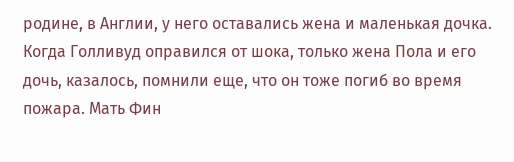родине, в Англии, у него оставались жена и маленькая дочка. Когда Голливуд оправился от шока, только жена Пола и его дочь, казалось, помнили еще, что он тоже погиб во время пожара. Мать Фин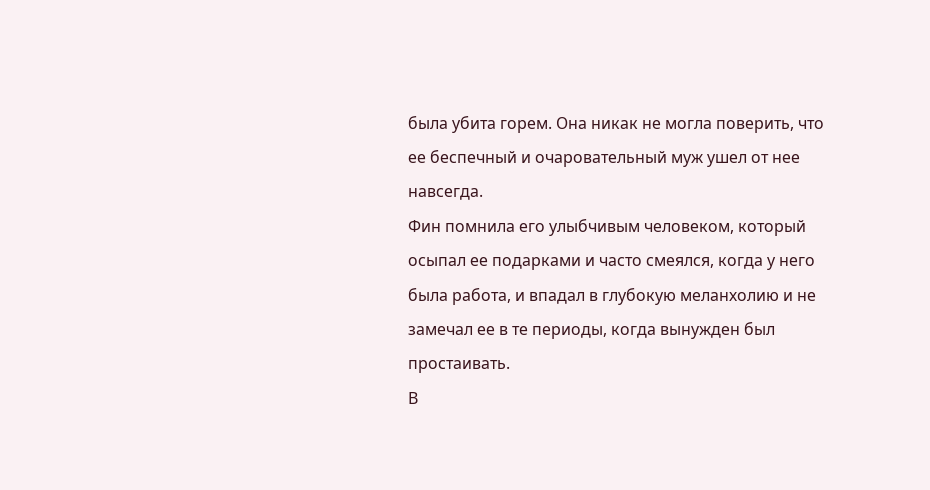была убита горем. Она никак не могла поверить, что ее беспечный и очаровательный муж ушел от нее навсегда.
Фин помнила его улыбчивым человеком, который осыпал ее подарками и часто смеялся, когда у него была работа, и впадал в глубокую меланхолию и не замечал ее в те периоды, когда вынужден был простаивать.
В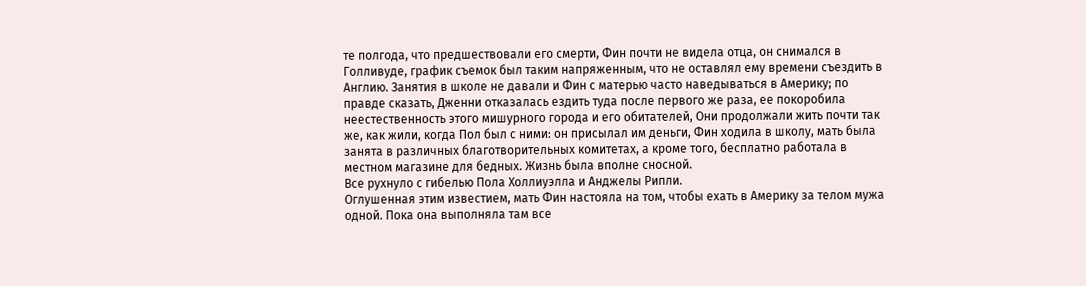те полгода, что предшествовали его смерти, Фин почти не видела отца, он снимался в Голливуде, график съемок был таким напряженным, что не оставлял ему времени съездить в Англию. Занятия в школе не давали и Фин с матерью часто наведываться в Америку; по правде сказать, Дженни отказалась ездить туда после первого же раза, ее покоробила неестественность этого мишурного города и его обитателей, Они продолжали жить почти так же, как жили, когда Пол был с ними: он присылал им деньги, Фин ходила в школу, мать была занята в различных благотворительных комитетах, а кроме того, бесплатно работала в местном магазине для бедных. Жизнь была вполне сносной.
Все рухнуло с гибелью Пола Холлиуэлла и Анджелы Рипли.
Оглушенная этим известием, мать Фин настояла на том, чтобы ехать в Америку за телом мужа одной. Пока она выполняла там все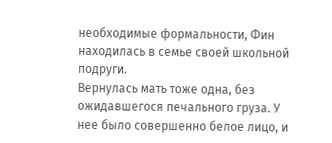необходимые формальности, Фин находилась в семье своей школьной подруги.
Вернулась мать тоже одна, без ожидавшегося печального груза. У нее было совершенно белое лицо, и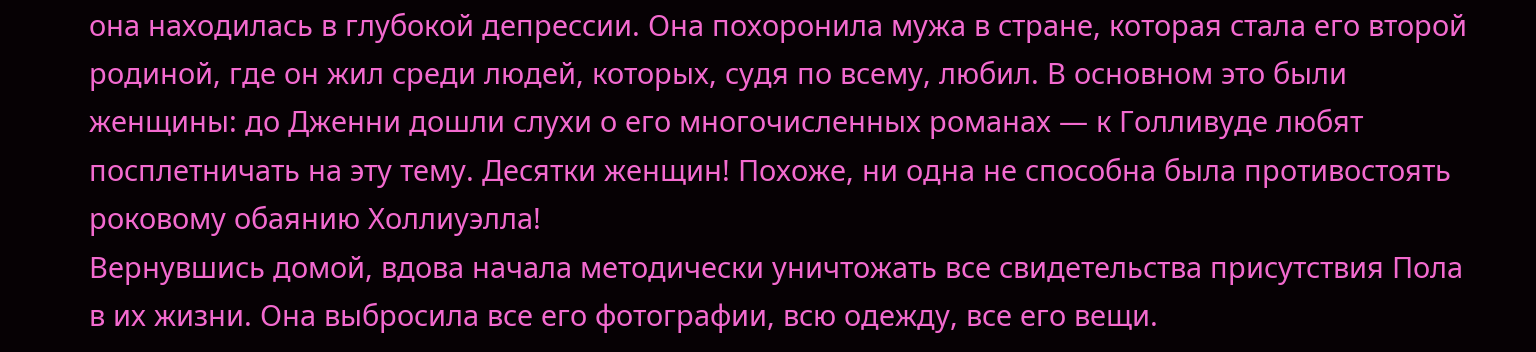она находилась в глубокой депрессии. Она похоронила мужа в стране, которая стала его второй родиной, где он жил среди людей, которых, судя по всему, любил. В основном это были женщины: до Дженни дошли слухи о его многочисленных романах — к Голливуде любят посплетничать на эту тему. Десятки женщин! Похоже, ни одна не способна была противостоять роковому обаянию Холлиуэлла!
Вернувшись домой, вдова начала методически уничтожать все свидетельства присутствия Пола в их жизни. Она выбросила все его фотографии, всю одежду, все его вещи.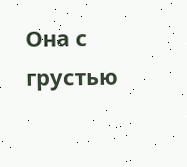Она с грустью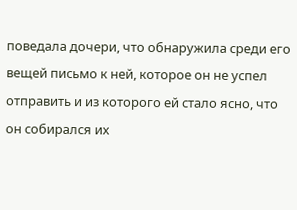поведала дочери, что обнаружила среди его вещей письмо к ней, которое он не успел отправить и из которого ей стало ясно, что он собирался их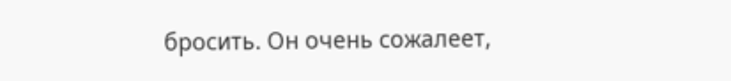бросить. Он очень сожалеет,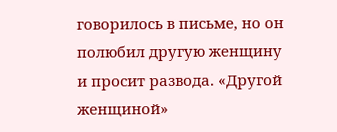говорилось в письме, но он полюбил другую женщину и просит развода. «Другой женщиной»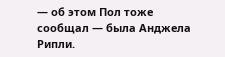— об этом Пол тоже сообщал — была Анджела Рипли.